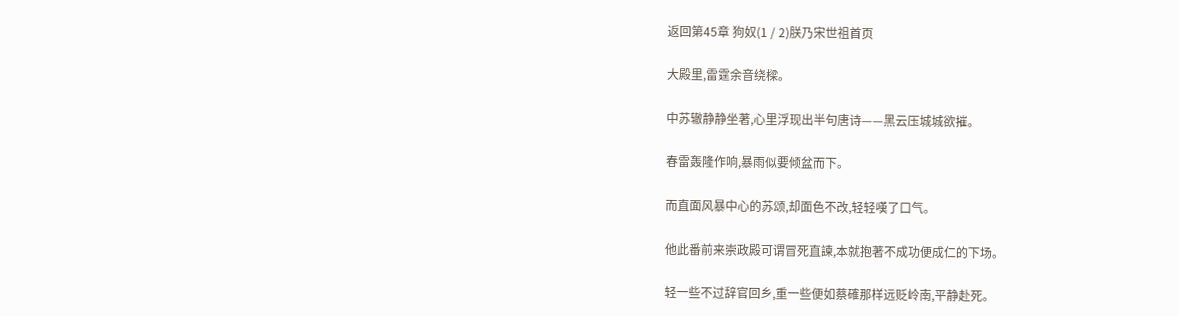返回第45章 狗奴(1 / 2)朕乃宋世祖首页

大殿里,雷霆余音绕樑。

中苏辙静静坐著,心里浮现出半句唐诗——黑云压城城欲摧。

春雷轰隆作响,暴雨似要倾盆而下。

而直面风暴中心的苏颂,却面色不改,轻轻嘆了口气。

他此番前来崇政殿可谓冒死直諫,本就抱著不成功便成仁的下场。

轻一些不过辞官回乡,重一些便如蔡確那样远贬岭南,平静赴死。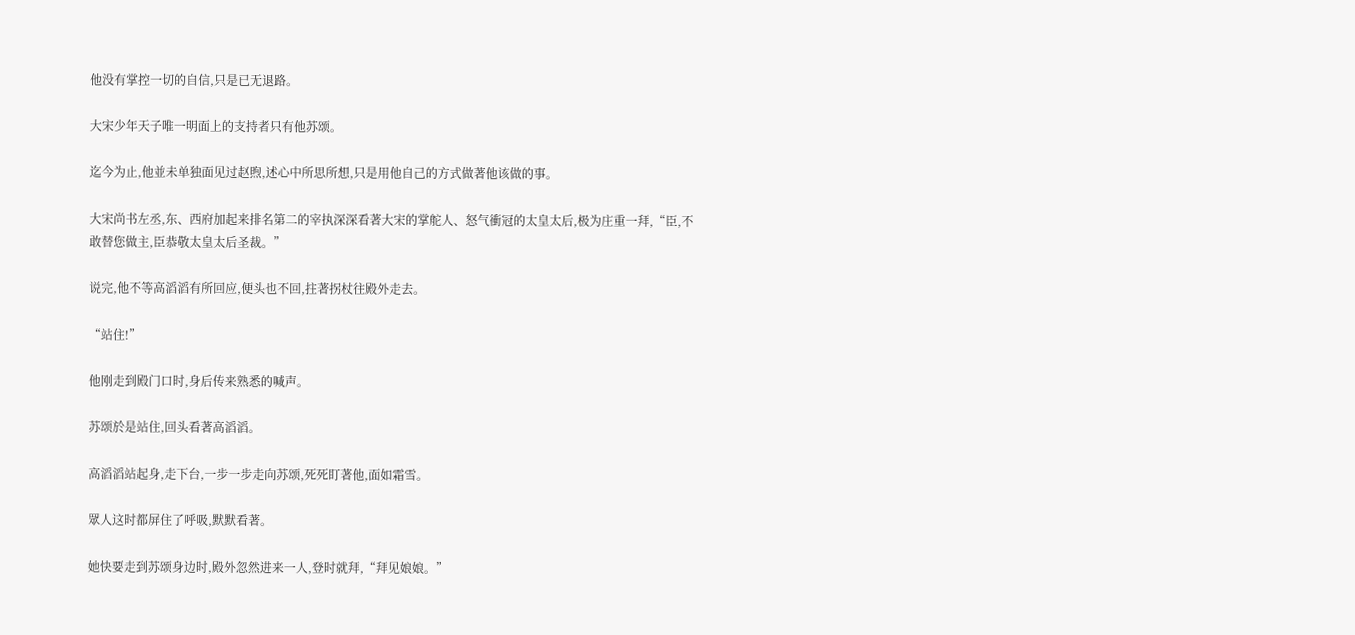他没有掌控一切的自信,只是已无退路。

大宋少年天子唯一明面上的支持者只有他苏颂。

迄今为止,他並未单独面见过赵煦,述心中所思所想,只是用他自己的方式做著他该做的事。

大宋尚书左丞,东、西府加起来排名第二的宰执深深看著大宋的掌舵人、怒气衝冠的太皇太后,极为庄重一拜,“臣,不敢替您做主,臣恭敬太皇太后圣裁。”

说完,他不等高滔滔有所回应,便头也不回,拄著拐杖往殿外走去。

“站住!”

他刚走到殿门口时,身后传来熟悉的喊声。

苏颂於是站住,回头看著高滔滔。

高滔滔站起身,走下台,一步一步走向苏颂,死死盯著他,面如霜雪。

眾人这时都屏住了呼吸,默默看著。

她快要走到苏颂身边时,殿外忽然进来一人,登时就拜,“拜见娘娘。”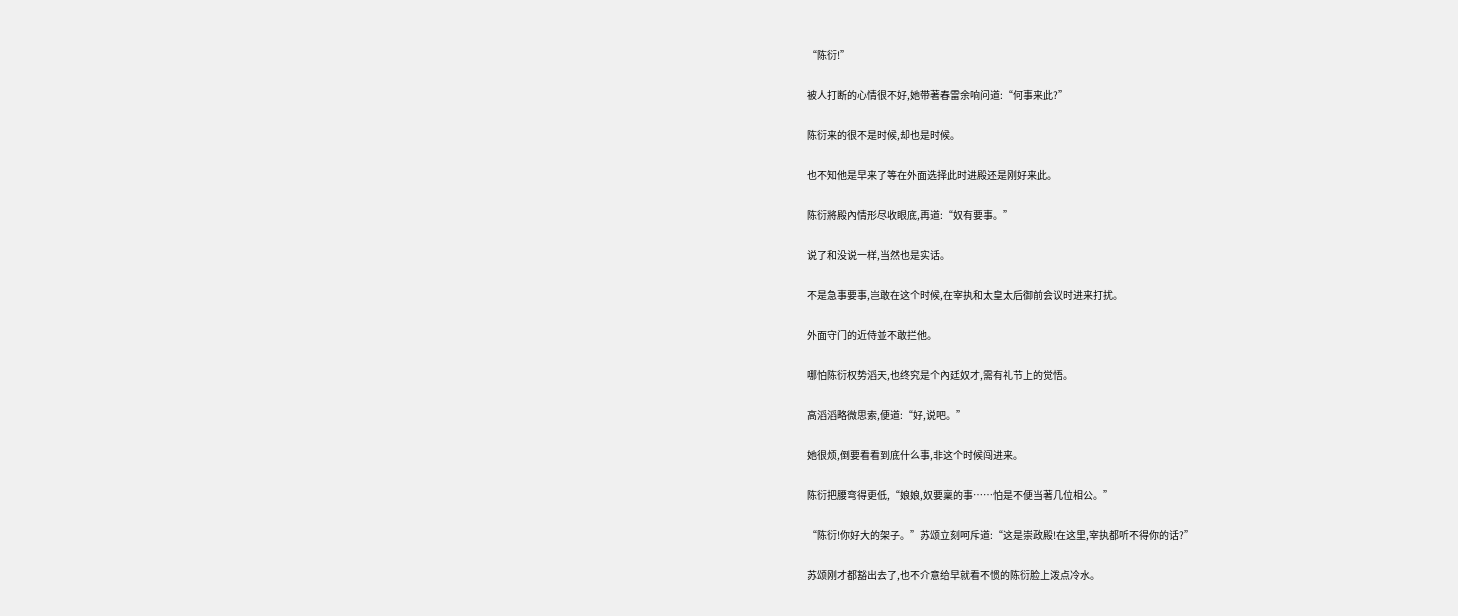“陈衍!”

被人打断的心情很不好,她带著春雷余响问道:“何事来此?”

陈衍来的很不是时候,却也是时候。

也不知他是早来了等在外面选择此时进殿还是刚好来此。

陈衍將殿內情形尽收眼底,再道:“奴有要事。”

说了和没说一样,当然也是实话。

不是急事要事,岂敢在这个时候,在宰执和太皇太后御前会议时进来打扰。

外面守门的近侍並不敢拦他。

哪怕陈衍权势滔天,也终究是个內廷奴才,需有礼节上的觉悟。

高滔滔略微思索,便道:“好,说吧。”

她很烦,倒要看看到底什么事,非这个时候闯进来。

陈衍把腰弯得更低,“娘娘,奴要稟的事……怕是不便当著几位相公。”

“陈衍!你好大的架子。”苏颂立刻呵斥道:“这是崇政殿!在这里,宰执都听不得你的话?”

苏颂刚才都豁出去了,也不介意给早就看不惯的陈衍脸上泼点冷水。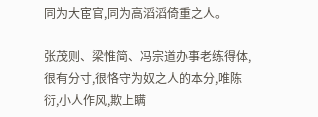同为大宦官,同为高滔滔倚重之人。

张茂则、梁惟简、冯宗道办事老练得体,很有分寸,很恪守为奴之人的本分,唯陈衍,小人作风,欺上瞒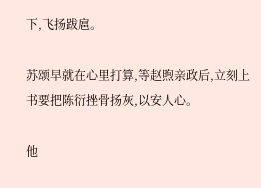下,飞扬跋扈。

苏颂早就在心里打算,等赵煦亲政后,立刻上书要把陈衍挫骨扬灰,以安人心。

他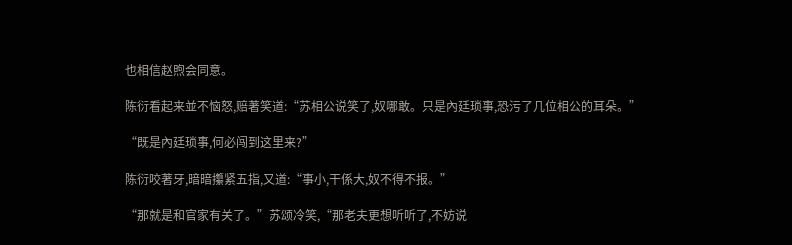也相信赵煦会同意。

陈衍看起来並不恼怒,赔著笑道:“苏相公说笑了,奴哪敢。只是內廷琐事,恐污了几位相公的耳朵。”

“既是內廷琐事,何必闯到这里来?”

陈衍咬著牙,暗暗攥紧五指,又道:“事小,干係大,奴不得不报。”

“那就是和官家有关了。”苏颂冷笑,“那老夫更想听听了,不妨说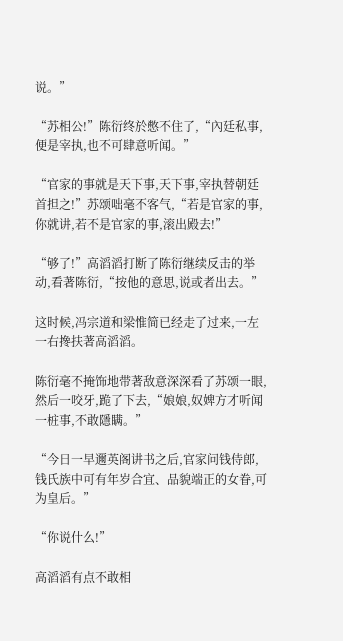说。”

“苏相公!”陈衍终於憋不住了,“內廷私事,便是宰执,也不可肆意听闻。”

“官家的事就是天下事,天下事,宰执替朝廷首担之!”苏颂咄毫不客气,“若是官家的事,你就讲,若不是官家的事,滚出殿去!”

“够了!”高滔滔打断了陈衍继续反击的举动,看著陈衍,“按他的意思,说或者出去。”

这时候,冯宗道和梁惟简已经走了过来,一左一右搀扶著高滔滔。

陈衍毫不掩饰地带著敌意深深看了苏颂一眼,然后一咬牙,跪了下去,“娘娘,奴婢方才听闻一桩事,不敢隱瞒。”

“今日一早邇英阁讲书之后,官家问钱侍郎,钱氏族中可有年岁合宜、品貌端正的女眷,可为皇后。”

“你说什么!”

高滔滔有点不敢相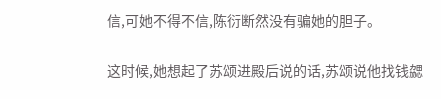信,可她不得不信,陈衍断然没有骗她的胆子。

这时候,她想起了苏颂进殿后说的话,苏颂说他找钱勰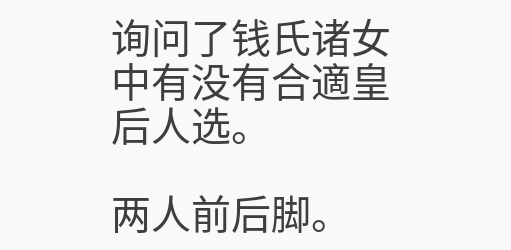询问了钱氏诸女中有没有合適皇后人选。

两人前后脚。